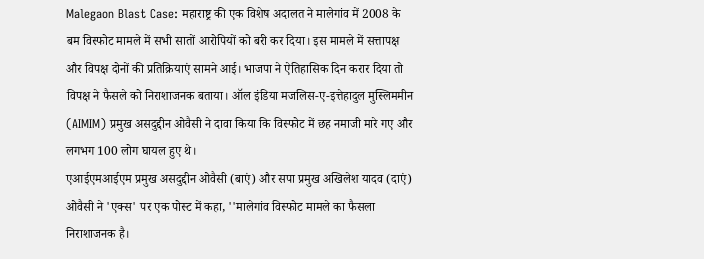Malegaon Blast Case: महाराष्ट्र की एक विशेष अदालत ने मालेगांव में 2008 के बम विस्फोट मामले में सभी सातों आरोपियों को बरी कर दिया। इस मामले में सत्तापक्ष और विपक्ष दोनों की प्रतिक्रियाएं सामने आई। भाजपा ने ऐतिहासिक दिन करार दिया तो विपक्ष ने फैसले को निराशाजनक बताया। ऑल इंडिया मजलिस-ए-इत्तेहादुल मुस्लिममीन (AIMIM) प्रमुख असदुद्दीन ओवैसी ने दावा किया कि विस्फोट में छह नमाजी मारे गए और लगभग 100 लोग घायल हुए थे।
एआईएमआईएम प्रमुख असदुद्दीन ओवैसी (बाएं) और सपा प्रमुख अखिलेश यादव (दाएं)
ओवैसी ने 'एक्स' पर एक पोस्ट में कहा, ''मालेगांव विस्फोट मामले का फैसला निराशाजनक है।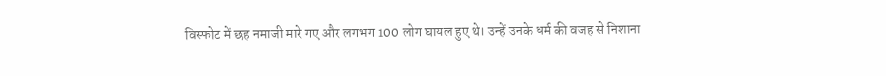विस्फोट में छह नमाजी मारे गए और लगभग 100 लोग घायल हुए थे। उन्हें उनके धर्म की वजह से निशाना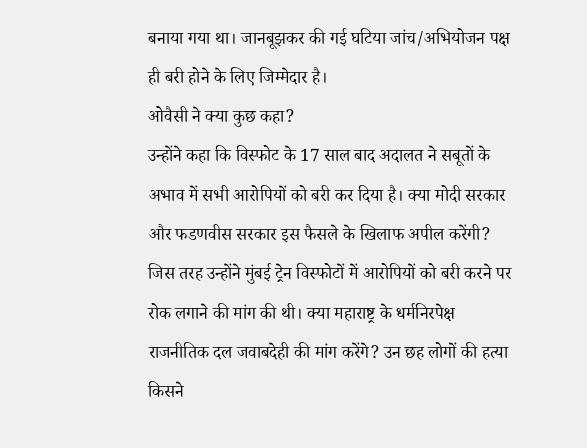बनाया गया था। जानबूझकर की गई घटिया जांच/अभियोजन पक्ष ही बरी होने के लिए जिम्मेदार है।
ओवैसी ने क्या कुछ कहा?
उन्होंने कहा कि विस्फोट के 17 साल बाद अदालत ने सबूतों के अभाव में सभी आरोपियों को बरी कर दिया है। क्या मोदी सरकार और फडणवीस सरकार इस फैसले के खिलाफ अपील करेंगी? जिस तरह उन्होंने मुंबई ट्रेन विस्फोटों में आरोपियों को बरी करने पर रोक लगाने की मांग की थी। क्या महाराष्ट्र के धर्मनिरपेक्ष राजनीतिक दल जवाबदेही की मांग करेंगे? उन छह लोगों की हत्या किसने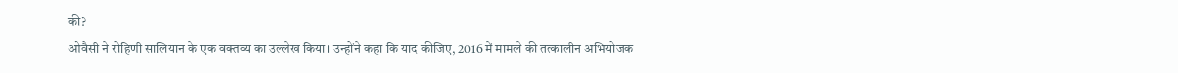की?
ओवैसी ने रोहिणी सालियान के एक वक्तव्य का उल्लेख किया। उन्होंने कहा कि याद कीजिए, 2016 में मामले की तत्कालीन अभियोजक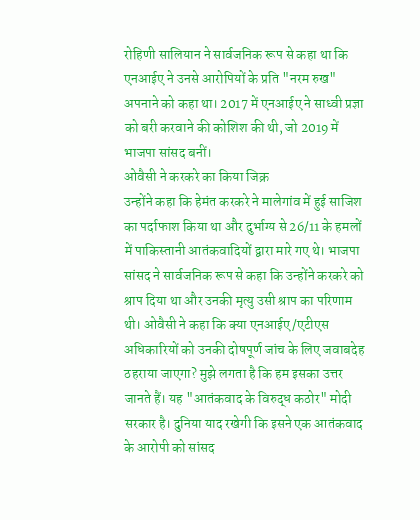रोहिणी सालियान ने सार्वजनिक रूप से कहा था कि एनआईए ने उनसे आरोपियों के प्रति "नरम रुख" अपनाने को कहा था। 2017 में एनआईए ने साध्वी प्रज्ञा को बरी करवाने की कोशिश की थी, जो 2019 में भाजपा सांसद बनीं।
ओवैसी ने करकरे का किया जिक्र
उन्होंने कहा कि हेमंत करकरे ने मालेगांव में हुई साजिश का पर्दाफाश किया था और दुर्भाग्य से 26/11 के हमलों में पाकिस्तानी आतंकवादियों द्वारा मारे गए थे। भाजपा सांसद ने सार्वजनिक रूप से कहा कि उन्होंने करकरे को श्राप दिया था और उनकी मृत्यु उसी श्राप का परिणाम थी। ओवैसी ने कहा कि क्या एनआईए/एटीएस अधिकारियों को उनकी दोषपूर्ण जांच के लिए जवाबदेह ठहराया जाएगा? मुझे लगता है कि हम इसका उत्तर जानते हैं। यह "आतंकवाद के विरुद्ध कठोर" मोदी सरकार है। दुनिया याद रखेगी कि इसने एक आतंकवाद के आरोपी को सांसद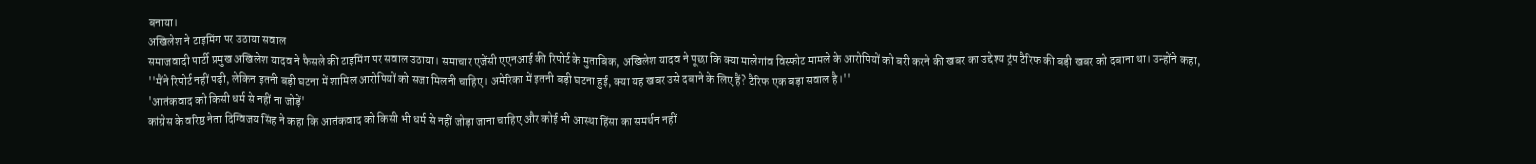बनाया।
अखिलेश ने टाइमिंग पर उठाया सवाल
समाजवादी पार्टी प्रमुख अखिलेश यादव ने फैसले की टाइमिंग पर सवाल उठाया। समाचार एजेंसी एएनआई की रिपोर्ट के मुताबिक, अखिलेश यादव ने पूछा कि क्या मालेगांव विस्फोट मामले के आरोपियों को बरी करने की खबर का उद्देश्य ट्रंप टैरिफ की बड़ी खबर को दबाना था। उन्होंने कहा, ''मैंने रिपोर्ट नहीं पढ़ी, लेकिन इतनी बड़ी घटना में शामिल आरोपियों को सजा मिलनी चाहिए। अमेरिका में इतनी बड़ी घटना हुई, क्या यह खबर उसे दबाने के लिए हैं? टैरिफ एक बड़ा सवाल है।''
'आतंकवाद को किसी धर्म से नहीं ना जोड़ें'
कांग्रेस के वरिष्ठ नेता दिग्विजय सिंह ने कहा कि आतंकवाद को किसी भी धर्म से नहीं जोड़ा जाना चाहिए और कोई भी आस्था हिंसा का समर्थन नहीं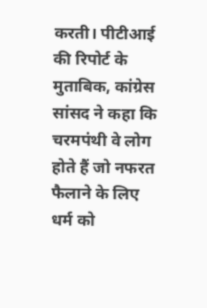करती। पीटीआई की रिपोर्ट के मुताबिक, कांग्रेस सांसद ने कहा कि चरमपंथी वे लोग होते हैं जो नफरत फैलाने के लिए धर्म को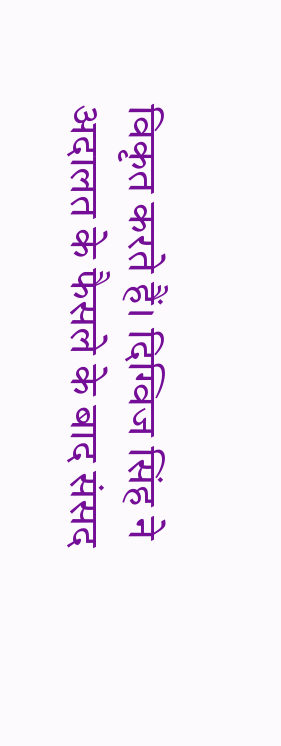विकृत करते हैं। दिग्विज सिंह ने अदालत के फैसले के बाद संसद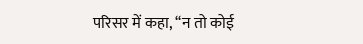परिसर में कहा, ‘‘न तो कोई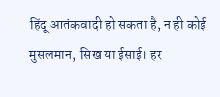हिंदू आतंकवादी हो सकता है, न ही कोई मुसलमान, सिख या ईसाई। हर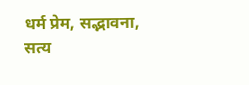धर्म प्रेम, सद्भावना, सत्य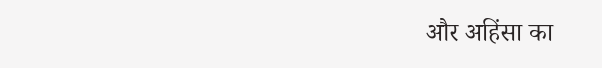और अहिंसा का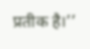प्रतीक है।’’